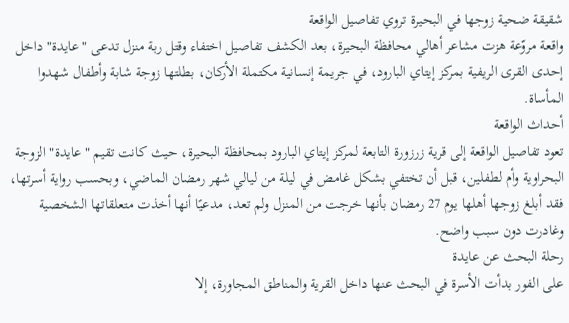شقيقة ضحية زوجها في البحيرة تروي تفاصيل الواقعة
واقعة مروّعة هزت مشاعر أهالي محافظة البحيرة، بعد الكشف تفاصيل اختفاء وقتل ربة منزل تدعى "عايدة" داخل إحدى القرى الريفية بمركز إيتاي البارود، في جريمة إنسانية مكتملة الأركان، بطلتها زوجة شابة وأطفال شهدوا المأساة.
أحداث الواقعة
تعود تفاصيل الواقعة إلى قرية زرزورة التابعة لمركز إيتاي البارود بمحافظة البحيرة، حيث كانت تقيم "عايدة" الزوجة البحراوية وأم لطفلين، قبل أن تختفي بشكل غامض في ليلة من ليالي شهر رمضان الماضي، وبحسب رواية أسرتها، فقد أبلغ زوجها أهلها يوم 27 رمضان بأنها خرجت من المنزل ولم تعد، مدعيًا أنها أخذت متعلقاتها الشخصية وغادرت دون سبب واضح.
رحلة البحث عن عايدة
على الفور بدأت الأسرة في البحث عنها داخل القرية والمناطق المجاورة، إلا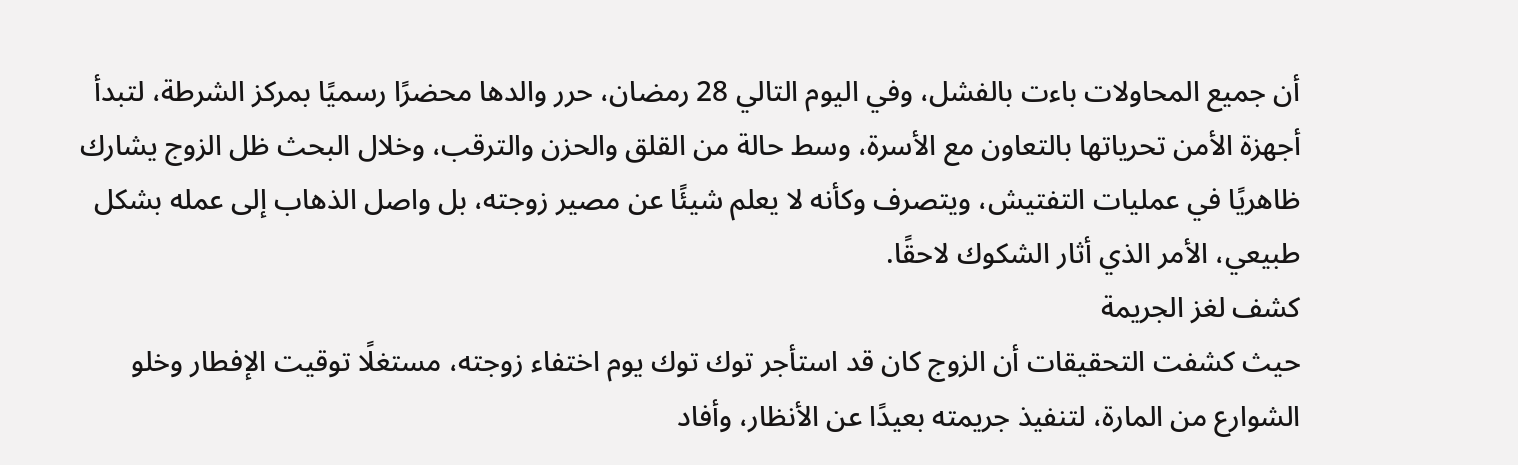أن جميع المحاولات باءت بالفشل، وفي اليوم التالي 28 رمضان، حرر والدها محضرًا رسميًا بمركز الشرطة، لتبدأ أجهزة الأمن تحرياتها بالتعاون مع الأسرة، وسط حالة من القلق والحزن والترقب، وخلال البحث ظل الزوج يشارك ظاهريًا في عمليات التفتيش، ويتصرف وكأنه لا يعلم شيئًا عن مصير زوجته، بل واصل الذهاب إلى عمله بشكل طبيعي، الأمر الذي أثار الشكوك لاحقًا.
كشف لغز الجريمة
حيث كشفت التحقيقات أن الزوج كان قد استأجر توك توك يوم اختفاء زوجته، مستغلًا توقيت الإفطار وخلو الشوارع من المارة، لتنفيذ جريمته بعيدًا عن الأنظار، وأفاد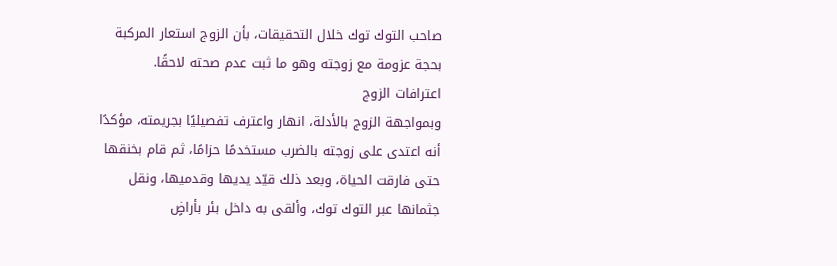صاحب التوك توك خلال التحقيقات، بأن الزوج استعار المركبة بحجة عزومة مع زوجته وهو ما ثبت عدم صحته لاحقًا.
اعترافات الزوج
وبمواجهة الزوج بالأدلة، انهار واعترف تفصيليًا بجريمته، مؤكدًا أنه اعتدى على زوجته بالضرب مستخدمًا حزامًا، ثم قام بخنقها حتى فارقت الحياة، وبعد ذلك قيّد يديها وقدميها، ونقل جثمانها عبر التوك توك، وألقى به داخل بئر بأراضٍ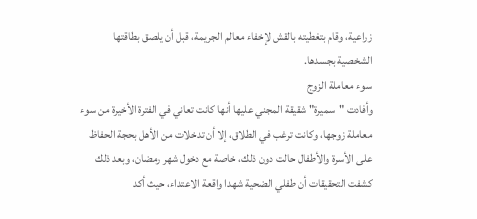زراعية، وقام بتغطيته بالقش لإخفاء معالم الجريمة، قبل أن يلصق بطاقتها الشخصية بجسدها.
سوء معاملة الزوج
وأفادت "سميرة" شقيقة المجني عليها أنها كانت تعاني في الفترة الأخيرة من سوء معاملة زوجها، وكانت ترغب في الطلاق، إلا أن تدخلات من الأهل بحجة الحفاظ على الأسرة والأطفال حالت دون ذلك، خاصة مع دخول شهر رمضان، وبعد ذلك كشفت التحقيقات أن طفلي الضحية شهدا واقعة الاعتداء، حيث أكد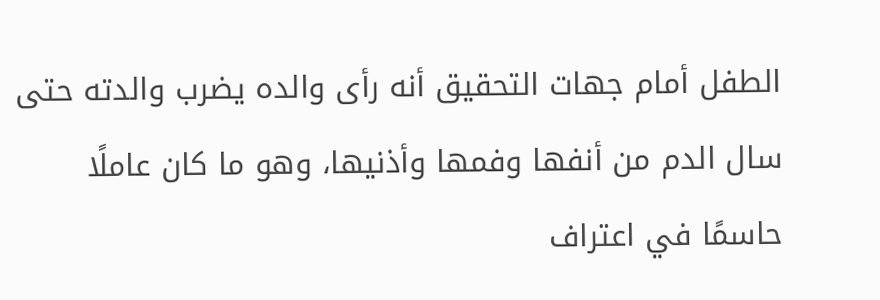الطفل أمام جهات التحقيق أنه رأى والده يضرب والدته حتى سال الدم من أنفها وفمها وأذنيها، وهو ما كان عاملًا حاسمًا في اعتراف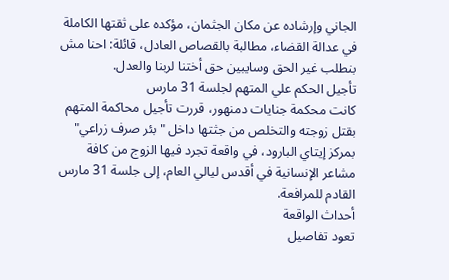الجاني وإرشاده عن مكان الجثمان، مؤكده على ثقتها الكاملة في عدالة القضاء، مطالبة بالقصاص العادل، قائلة: احنا مش بنطلب غير الحق وسايبين حق أختنا لربنا والعدل.
تأجيل الحكم علي المتهم لجلسة 31 مارس
كانت محكمة جنايات دمنهور، قررت تأجيل محاكمة المتهم بقتل زوجته والتخلص من جثتها داخل "بئر صرف زراعي" بمركز إيتاي البارود، في واقعة تجرد فيها الزوج من كافة مشاعر الإنسانية في أقدس ليالي العام، إلى جلسة 31 مارس القادم للمرافعة.
أحداث الواقعة
تعود تفاصيل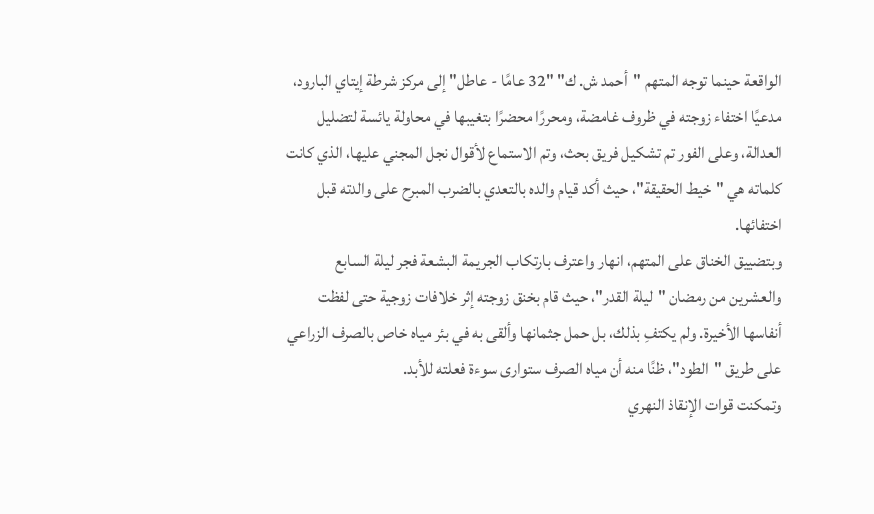الواقعة حينما توجه المتهم "أحمد ش. ك" "32 عامًا - عاطل" إلى مركز شرطة إيتاي البارود، مدعيًا اختفاء زوجته في ظروف غامضة، ومحررًا محضرًا بتغيبها في محاولة يائسة لتضليل العدالة، وعلى الفور تم تشكيل فريق بحث، وتم الاستماع لأقوال نجل المجني عليها، الذي كانت كلماته هي "خيط الحقيقة"، حيث أكد قيام والده بالتعدي بالضرب المبرح على والدته قبل اختفائها.
وبتضييق الخناق على المتهم، انهار واعترف بارتكاب الجريمة البشعة فجر ليلة السابع والعشرين من رمضان "ليلة القدر"، حيث قام بخنق زوجته إثر خلافات زوجية حتى لفظت أنفاسها الأخيرة. ولم يكتفِ بذلك، بل حمل جثمانها وألقى به في بئر مياه خاص بالصرف الزراعي على طريق "الطود"، ظنًا منه أن مياه الصرف ستوارى سوءة فعلته للأبد.
وتمكنت قوات الإنقاذ النهري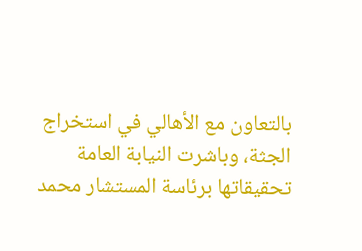بالتعاون مع الأهالي في استخراج الجثة، وباشرت النيابة العامة تحقيقاتها برئاسة المستشار محمد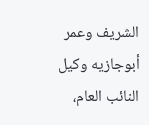الشريف وعمر أبوجازيه وكيل النائب العام،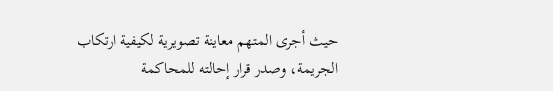حيث أجرى المتهم معاينة تصويرية لكيفية ارتكاب الجريمة، وصدر قرار إحالته للمحاكمة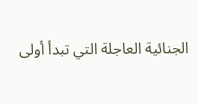الجنائية العاجلة التي تبدأ أولى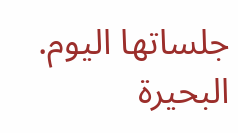جلساتها اليوم.
البحيرة